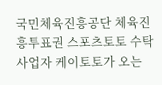국민체육진흥공단 체육진흥투표권 스포츠토토 수탁사업자 케이토토가 오는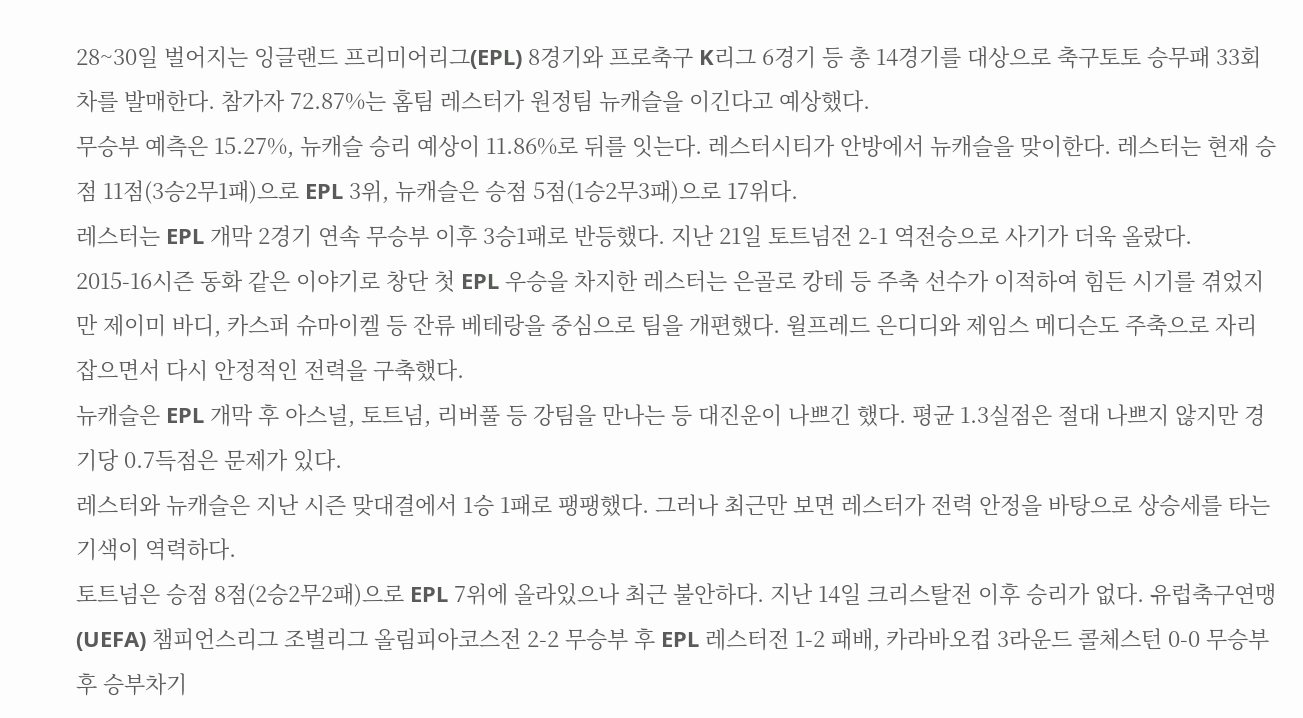28~30일 벌어지는 잉글랜드 프리미어리그(EPL) 8경기와 프로축구 K리그 6경기 등 총 14경기를 대상으로 축구토토 승무패 33회차를 발매한다. 참가자 72.87%는 홈팀 레스터가 원정팀 뉴캐슬을 이긴다고 예상했다.
무승부 예측은 15.27%, 뉴캐슬 승리 예상이 11.86%로 뒤를 잇는다. 레스터시티가 안방에서 뉴캐슬을 맞이한다. 레스터는 현재 승점 11점(3승2무1패)으로 EPL 3위, 뉴캐슬은 승점 5점(1승2무3패)으로 17위다.
레스터는 EPL 개막 2경기 연속 무승부 이후 3승1패로 반등했다. 지난 21일 토트넘전 2-1 역전승으로 사기가 더욱 올랐다.
2015-16시즌 동화 같은 이야기로 창단 첫 EPL 우승을 차지한 레스터는 은골로 캉테 등 주축 선수가 이적하여 힘든 시기를 겪었지만 제이미 바디, 카스퍼 슈마이켈 등 잔류 베테랑을 중심으로 팀을 개편했다. 윌프레드 은디디와 제임스 메디슨도 주축으로 자리 잡으면서 다시 안정적인 전력을 구축했다.
뉴캐슬은 EPL 개막 후 아스널, 토트넘, 리버풀 등 강팀을 만나는 등 대진운이 나쁘긴 했다. 평균 1.3실점은 절대 나쁘지 않지만 경기당 0.7득점은 문제가 있다.
레스터와 뉴캐슬은 지난 시즌 맞대결에서 1승 1패로 팽팽했다. 그러나 최근만 보면 레스터가 전력 안정을 바탕으로 상승세를 타는 기색이 역력하다.
토트넘은 승점 8점(2승2무2패)으로 EPL 7위에 올라있으나 최근 불안하다. 지난 14일 크리스탈전 이후 승리가 없다. 유럽축구연맹(UEFA) 챔피언스리그 조별리그 올림피아코스전 2-2 무승부 후 EPL 레스터전 1-2 패배, 카라바오컵 3라운드 콜체스턴 0-0 무승부 후 승부차기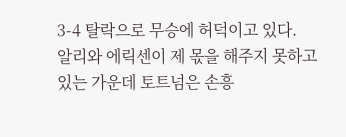3-4 탈락으로 무승에 허덕이고 있다.
알리와 에릭센이 제 몫을 해주지 못하고 있는 가운데 토트넘은 손흥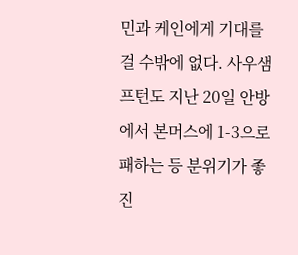민과 케인에게 기대를 걸 수밖에 없다. 사우샘프턴도 지난 20일 안방에서 본머스에 1-3으로 패하는 등 분위기가 좋진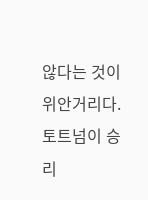않다는 것이 위안거리다. 토트넘이 승리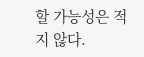할 가능성은 적지 않다.